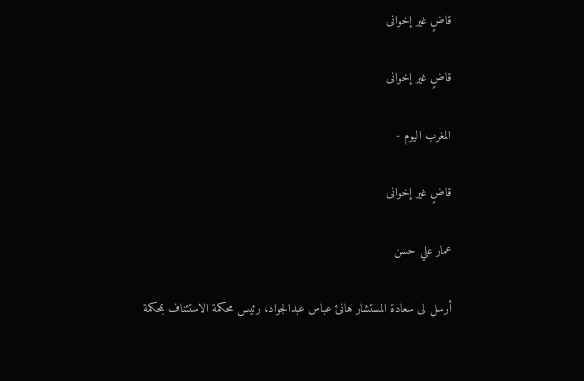قاضٍ غير إخوانى

قاضٍ غير إخوانى

المغرب اليوم -

قاضٍ غير إخوانى

عمار علي حسن

أرسل لى سعادة المستشار هانئ عباس عبدالجواد، رئيس محكمة الاستئناف بمحكمة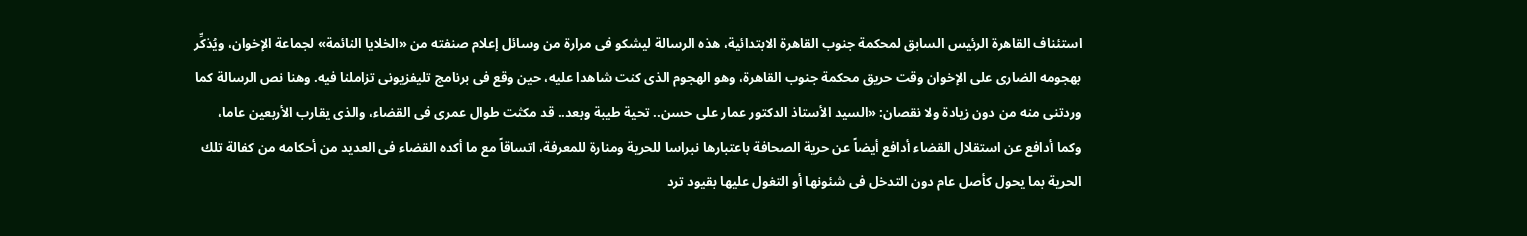استئناف القاهرة الرئيس السابق لمحكمة جنوب القاهرة الابتدائية، هذه الرسالة ليشكو فى مرارة من وسائل إعلام صنفته من «الخلايا النائمة» لجماعة الإخوان، ويُذكِّر بهجومه الضارى على الإخوان وقت حريق محكمة جنوب القاهرة، وهو الهجوم الذى كنت شاهدا عليه، حين وقع فى برنامج تليفزيونى تزاملنا فيه. وهنا نص الرسالة كما وردتنى منه من دون زيادة ولا نقصان: «السيد الأستاذ الدكتور عمار على حسن.. تحية طيبة وبعد.. قد مكثت طوال عمرى فى القضاء، والذى يقارب الأربعين عاما، وكما أدافع عن استقلال القضاء أدافع أيضاً عن حرية الصحافة باعتبارها نبراسا للحرية ومنارة للمعرفة، اتساقاً مع ما أكده القضاء فى العديد من أحكامه من كفالة تلك الحرية بما يحول كأصل عام دون التدخل فى شئونها أو التغول عليها بقيود ترد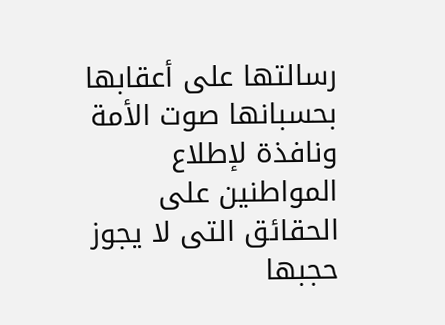رسالتها على أعقابها بحسبانها صوت الأمة ونافذة لإطلاع المواطنين على الحقائق التى لا يجوز حجبها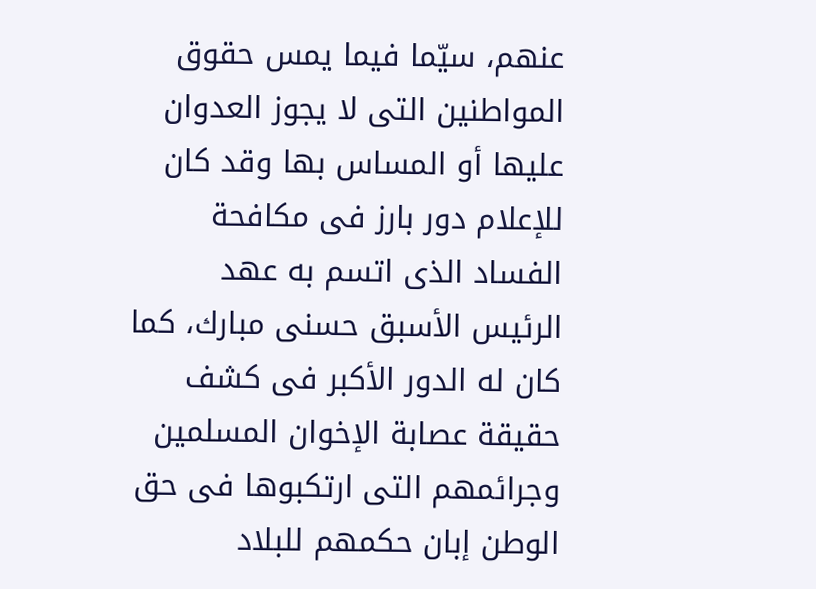عنهم، سيّما فيما يمس حقوق المواطنين التى لا يجوز العدوان عليها أو المساس بها وقد كان للإعلام دور بارز فى مكافحة الفساد الذى اتسم به عهد الرئيس الأسبق حسنى مبارك، كما كان له الدور الأكبر فى كشف حقيقة عصابة الإخوان المسلمين وجرائمهم التى ارتكبوها فى حق الوطن إبان حكمهم للبلاد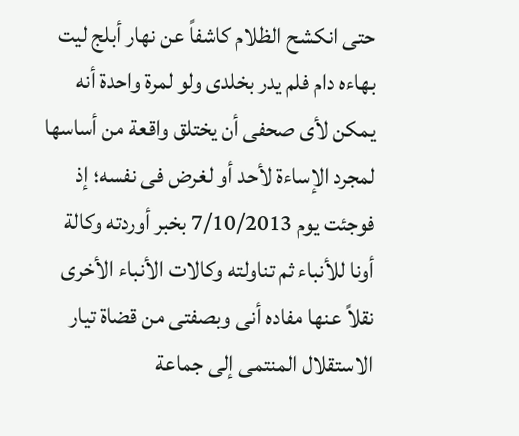حتى انكشح الظلام كاشفاً عن نهار أبلج ليت بهاءه دام فلم يدر بخلدى ولو لمرة واحدة أنه يمكن لأى صحفى أن يختلق واقعة من أساسها لمجرد الإساءة لأحد أو لغرض فى نفسه؛ إذ فوجئت يوم 7/10/2013 بخبر أوردته وكالة أونا للأنباء ثم تناولته وكالات الأنباء الأخرى نقلاً عنها مفاده أنى وبصفتى من قضاة تيار الاستقلال المنتمى إلى جماعة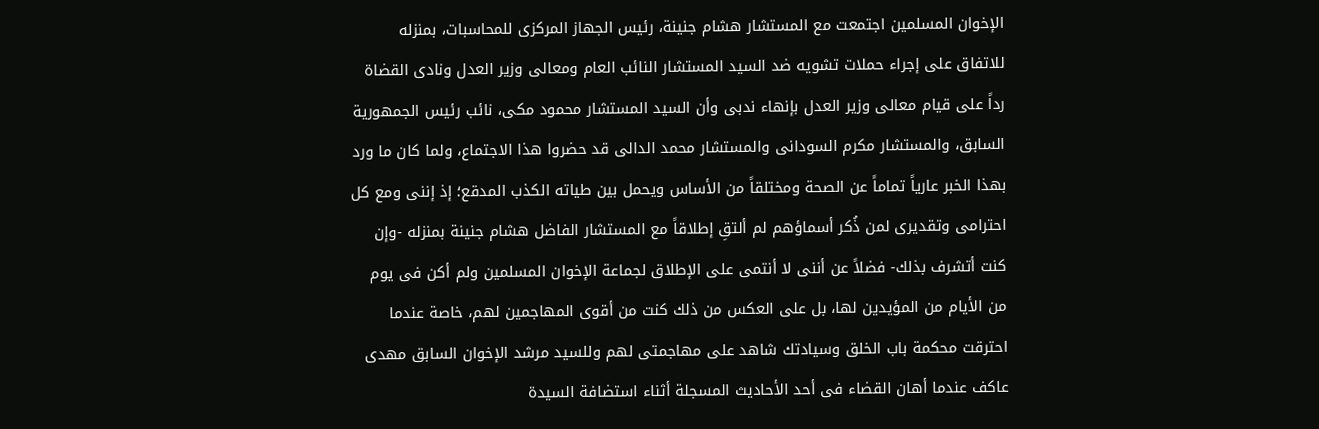الإخوان المسلمين اجتمعت مع المستشار هشام جنينة، رئيس الجهاز المركزى للمحاسبات، بمنزله للاتفاق على إجراء حملات تشويه ضد السيد المستشار النائب العام ومعالى وزير العدل ونادى القضاة رداً على قيام معالى وزير العدل بإنهاء ندبى وأن السيد المستشار محمود مكى، نائب رئيس الجمهورية السابق، والمستشار مكرم السودانى والمستشار محمد الدالى قد حضروا هذا الاجتماع، ولما كان ما ورد بهذا الخبر عارياً تماماً عن الصحة ومختلقاً من الأساس ويحمل بين طياته الكذب المدقع؛ إذ إننى ومع كل احترامى وتقديرى لمن ذُكر أسماؤهم لم ألتقِ إطلاقاً مع المستشار الفاضل هشام جنينة بمنزله -وإن كنت أتشرف بذلك- فضلاً عن أننى لا أنتمى على الإطلاق لجماعة الإخوان المسلمين ولم أكن فى يوم من الأيام من المؤيدين لها، بل على العكس من ذلك كنت من أقوى المهاجمين لهم، خاصة عندما احترقت محكمة باب الخلق وسيادتك شاهد على مهاجمتى لهم وللسيد مرشد الإخوان السابق مهدى عاكف عندما أهان القضاء فى أحد الأحاديث المسجلة أثناء استضافة السيدة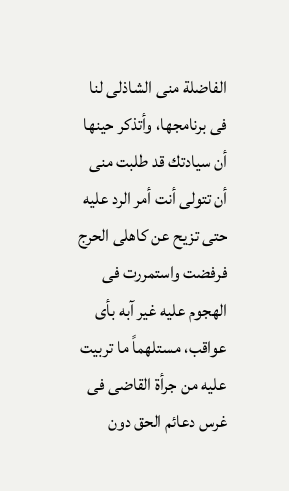الفاضلة منى الشاذلى لنا فى برنامجها، وأتذكر حينها أن سيادتك قد طلبت منى أن تتولى أنت أمر الرد عليه حتى تزيح عن كاهلى الحرج فرفضت واستمررت فى الهجوم عليه غير آبه بأى عواقب، مستلهماً ما تربيت عليه من جرأة القاضى فى غرس دعائم الحق دون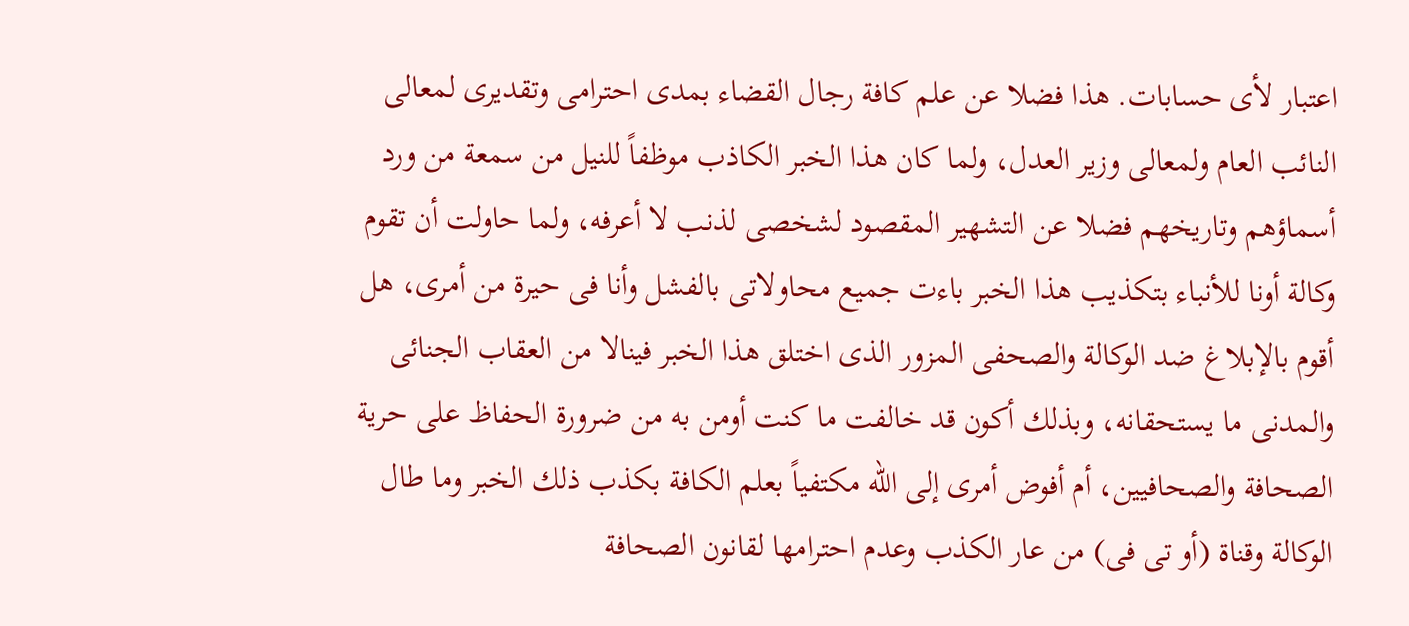اعتبار لأى حسابات. هذا فضلا عن علم كافة رجال القضاء بمدى احترامى وتقديرى لمعالى النائب العام ولمعالى وزير العدل، ولما كان هذا الخبر الكاذب موظفاً للنيل من سمعة من ورد أسماؤهم وتاريخهم فضلا عن التشهير المقصود لشخصى لذنب لا أعرفه، ولما حاولت أن تقوم وكالة أونا للأنباء بتكذيب هذا الخبر باءت جميع محاولاتى بالفشل وأنا فى حيرة من أمرى، هل أقوم بالإبلاغ ضد الوكالة والصحفى المزور الذى اختلق هذا الخبر فينالا من العقاب الجنائى والمدنى ما يستحقانه، وبذلك أكون قد خالفت ما كنت أومن به من ضرورة الحفاظ على حرية الصحافة والصحافيين، أم أفوض أمرى إلى الله مكتفياً بعلم الكافة بكذب ذلك الخبر وما طال الوكالة وقناة (أو تى فى) من عار الكذب وعدم احترامها لقانون الصحافة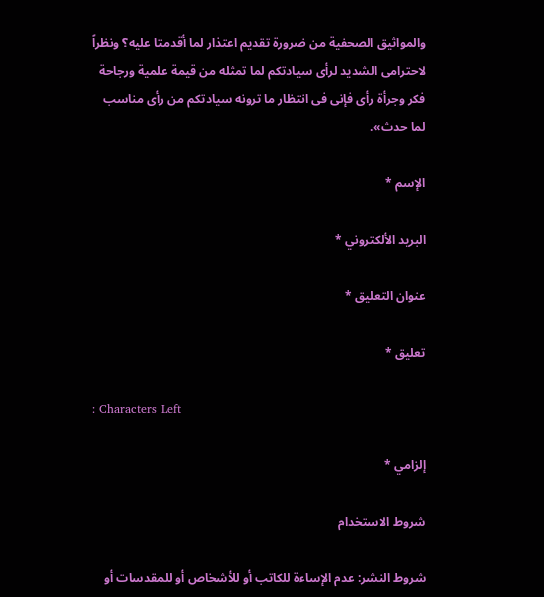والمواثيق الصحفية من ضرورة تقديم اعتذار لما أقدمتا عليه؟ ونظراً لاحترامى الشديد لرأى سيادتكم لما تمثله من قيمة علمية ورجاحة فكر وجرأة رأى فإنى فى انتظار ما ترونه سيادتكم من رأى مناسب لما حدث».

الإسم *

البريد الألكتروني *

عنوان التعليق *

تعليق *

: Characters Left

إلزامي *

شروط الاستخدام

شروط النشر: عدم الإساءة للكاتب أو للأشخاص أو للمقدسات أو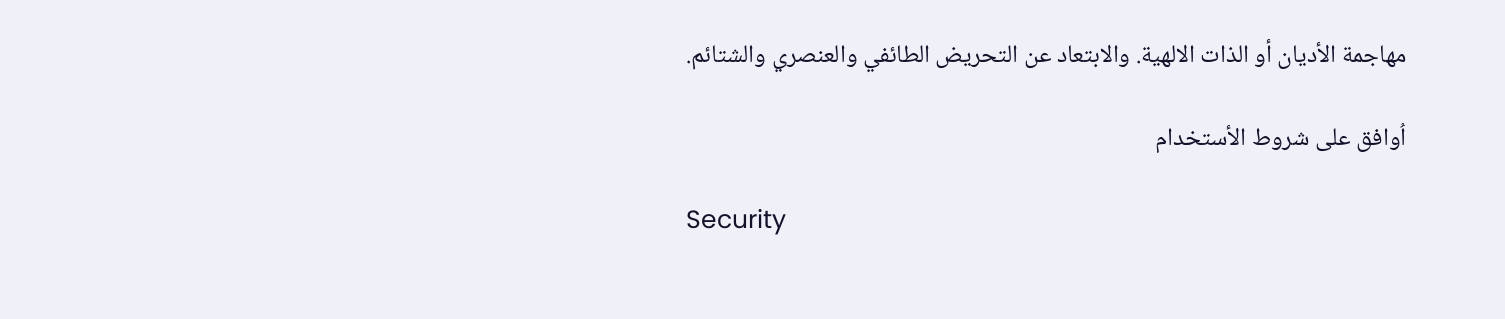مهاجمة الأديان أو الذات الالهية. والابتعاد عن التحريض الطائفي والعنصري والشتائم.

اُوافق على شروط الأستخدام

Security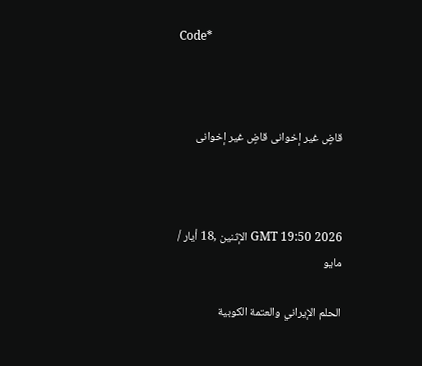Code*



قاضٍ غير إخوانى قاضٍ غير إخوانى



GMT 19:50 2026 الإثنين ,18 أيار / مايو

الحلم الإيراني والعتمة الكوبية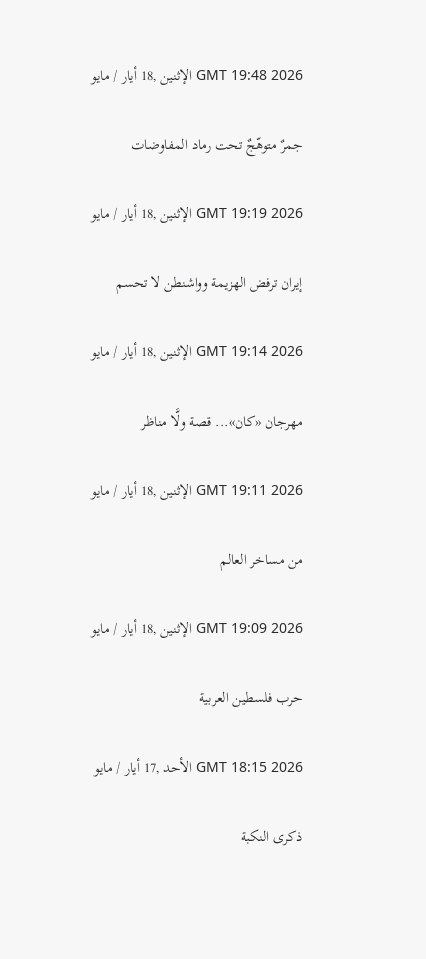GMT 19:48 2026 الإثنين ,18 أيار / مايو

جمرٌ متوهّجٌ تحت رماد المفاوضات

GMT 19:19 2026 الإثنين ,18 أيار / مايو

إيران ترفض الهزيمة وواشنطن لا تحسم

GMT 19:14 2026 الإثنين ,18 أيار / مايو

مهرجان «كان»... قصة ولَّا مناظر

GMT 19:11 2026 الإثنين ,18 أيار / مايو

من مساخر العالم

GMT 19:09 2026 الإثنين ,18 أيار / مايو

حرب فلسطين العربية

GMT 18:15 2026 الأحد ,17 أيار / مايو

ذكرى النكبة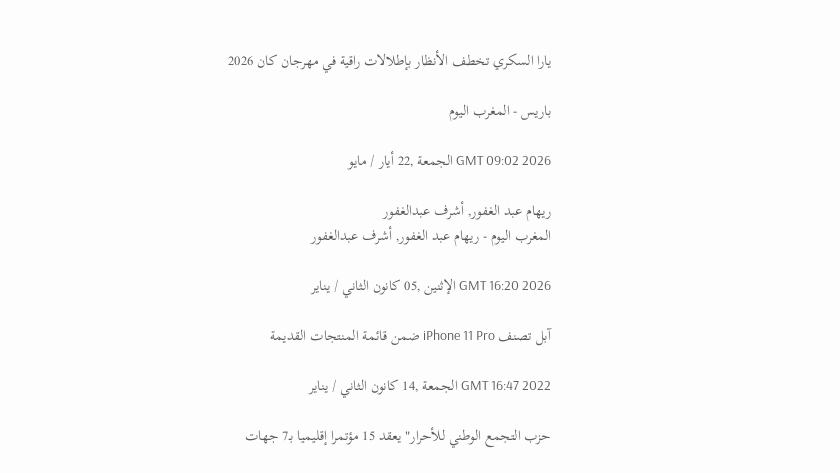يارا السكري تخطف الأنظار بإطلالات راقية في مهرجان كان 2026

باريس - المغرب اليوم

GMT 09:02 2026 الجمعة ,22 أيار / مايو

ريهام عبد الغفور, أشرف عبدالغفور
المغرب اليوم - ريهام عبد الغفور, أشرف عبدالغفور

GMT 16:20 2026 الإثنين ,05 كانون الثاني / يناير

آبل تصنف iPhone 11 Pro ضمن قائمة المنتجات القديمة

GMT 16:47 2022 الجمعة ,14 كانون الثاني / يناير

حزب التجمع الوطني للأحرار" يعقد 15 مؤتمرا إقليميا بـ7 جهات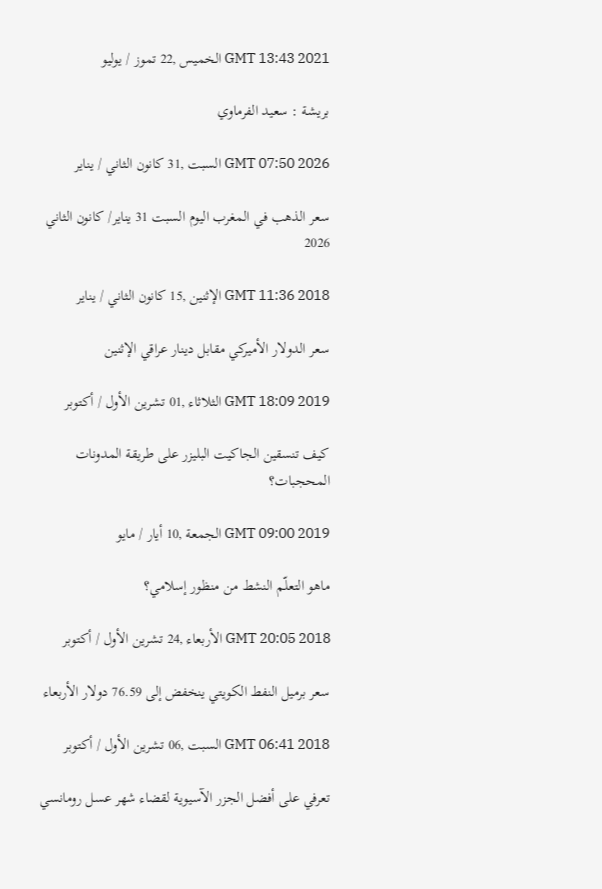GMT 13:43 2021 الخميس ,22 تموز / يوليو

بريشة : سعيد الفرماوي

GMT 07:50 2026 السبت ,31 كانون الثاني / يناير

سعر الذهب في المغرب اليوم السبت 31 يناير/ كانون الثاني 2026

GMT 11:36 2018 الإثنين ,15 كانون الثاني / يناير

سعر الدولار الأميركي مقابل دينار عراقي الإثنين

GMT 18:09 2019 الثلاثاء ,01 تشرين الأول / أكتوبر

كيف تنسقين الجاكيت البليزر على طريقة المدونات المحجبات؟

GMT 09:00 2019 الجمعة ,10 أيار / مايو

ماهو التعلّم النشط من منظور إسلامي؟

GMT 20:05 2018 الأربعاء ,24 تشرين الأول / أكتوبر

سعر برميل النفط الكويتي ينخفض إلى 76.59 دولار الأربعاء

GMT 06:41 2018 السبت ,06 تشرين الأول / أكتوبر

تعرفي على أفضل الجزر الآسيوية لقضاء شهر عسل رومانسي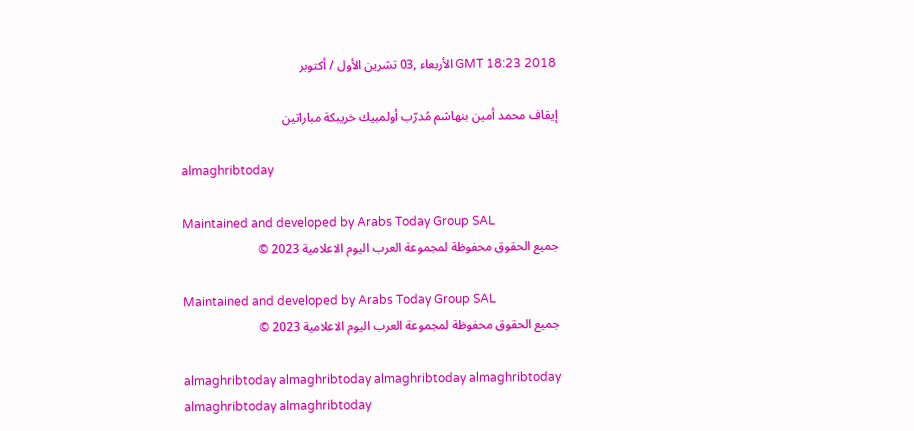GMT 18:23 2018 الأربعاء ,03 تشرين الأول / أكتوبر

إيقاف محمد أمين بنهاشم مُدرّب أولمبيك خريبكة مباراتين

almaghribtoday

Maintained and developed by Arabs Today Group SAL
جميع الحقوق محفوظة لمجموعة العرب اليوم الاعلامية 2023 ©

Maintained and developed by Arabs Today Group SAL
جميع الحقوق محفوظة لمجموعة العرب اليوم الاعلامية 2023 ©

almaghribtoday almaghribtoday almaghribtoday almaghribtoday
almaghribtoday almaghribtoday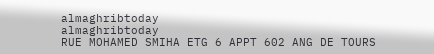almaghribtoday
almaghribtoday
RUE MOHAMED SMIHA ETG 6 APPT 602 ANG DE TOURS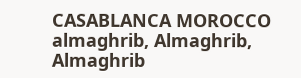CASABLANCA MOROCCO
almaghrib, Almaghrib, Almaghrib